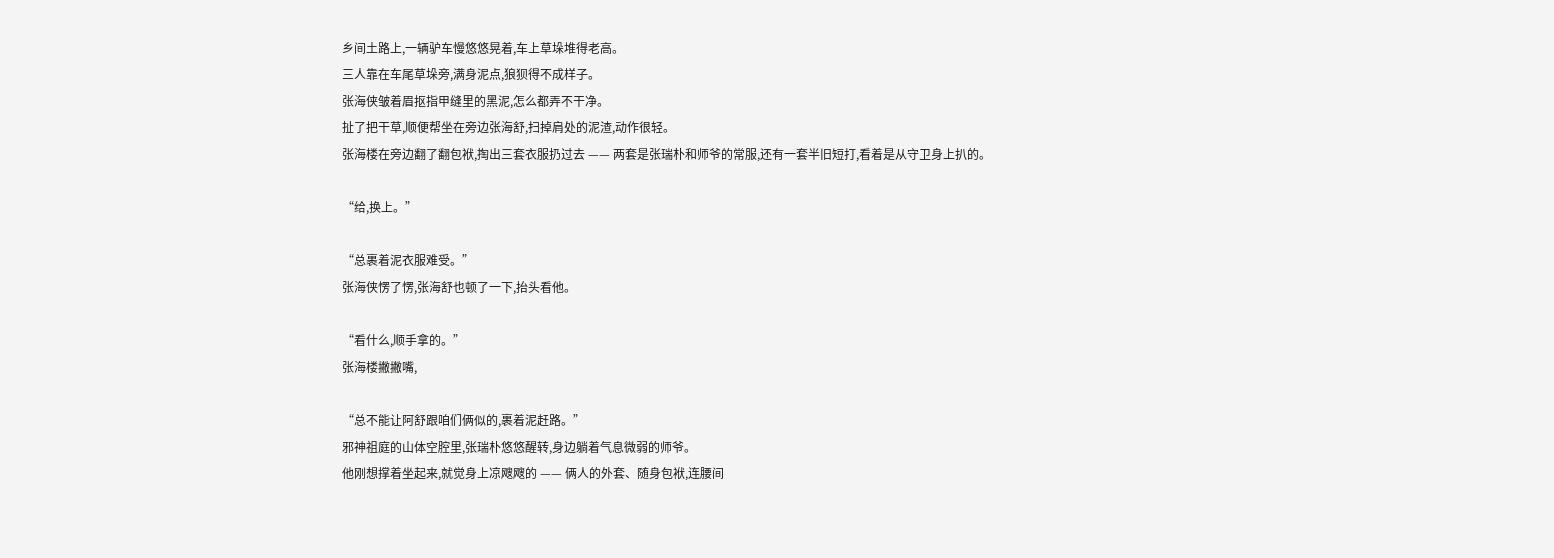乡间土路上,一辆驴车慢悠悠晃着,车上草垛堆得老高。
三人靠在车尾草垛旁,满身泥点,狼狈得不成样子。
张海侠皱着眉抠指甲缝里的黑泥,怎么都弄不干净。
扯了把干草,顺便帮坐在旁边张海舒,扫掉肩处的泥渣,动作很轻。
张海楼在旁边翻了翻包袱,掏出三套衣服扔过去 —— 两套是张瑞朴和师爷的常服,还有一套半旧短打,看着是从守卫身上扒的。

“给,换上。”

“总裹着泥衣服难受。”
张海侠愣了愣,张海舒也顿了一下,抬头看他。

“看什么,顺手拿的。”
张海楼撇撇嘴,

“总不能让阿舒跟咱们俩似的,裹着泥赶路。”
邪神祖庭的山体空腔里,张瑞朴悠悠醒转,身边躺着气息微弱的师爷。
他刚想撑着坐起来,就觉身上凉飕飕的 —— 俩人的外套、随身包袱,连腰间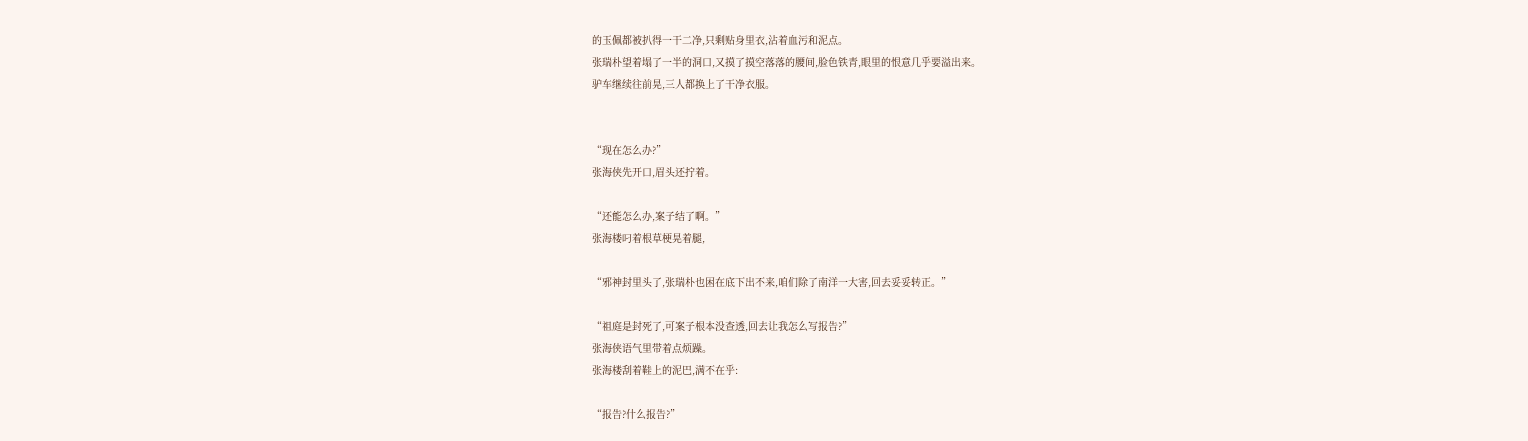的玉佩都被扒得一干二净,只剩贴身里衣,沾着血污和泥点。
张瑞朴望着塌了一半的洞口,又摸了摸空落落的腰间,脸色铁青,眼里的恨意几乎要溢出来。
驴车继续往前晃,三人都换上了干净衣服。


“现在怎么办?”
张海侠先开口,眉头还拧着。

“还能怎么办,案子结了啊。”
张海楼叼着根草梗晃着腿,

“邪神封里头了,张瑞朴也困在底下出不来,咱们除了南洋一大害,回去妥妥转正。”

“祖庭是封死了,可案子根本没查透,回去让我怎么写报告?”
张海侠语气里带着点烦躁。
张海楼刮着鞋上的泥巴,满不在乎:

“报告?什么报告?”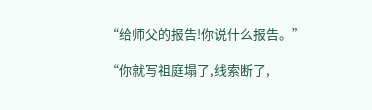“给师父的报告!你说什么报告。”

“你就写祖庭塌了,线索断了,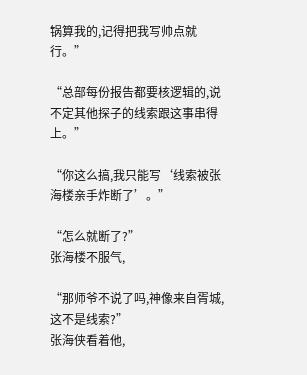锅算我的,记得把我写帅点就行。”

“总部每份报告都要核逻辑的,说不定其他探子的线索跟这事串得上。”

“你这么搞,我只能写‘线索被张海楼亲手炸断了’。”

“怎么就断了?”
张海楼不服气,

“那师爷不说了吗,神像来自胥城,这不是线索?”
张海侠看着他,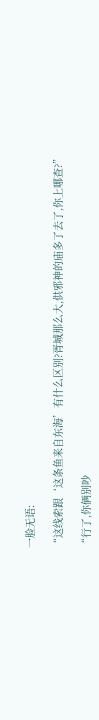一脸无语:

“这线索跟‘这条鱼来自东海’有什么区别?胥城那么大,供邪神的庙多了去了,你上哪查?”

“行了,你俩别吵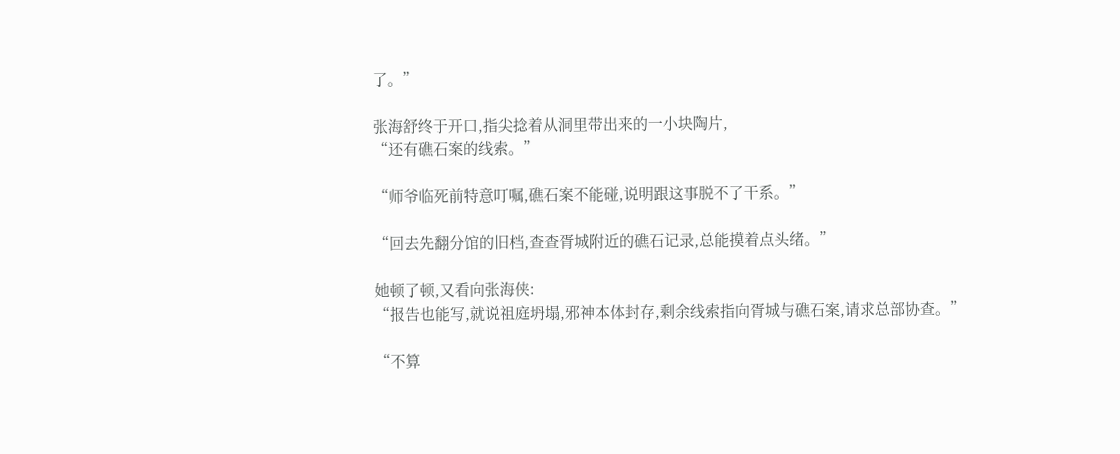了。”

张海舒终于开口,指尖捻着从洞里带出来的一小块陶片,
“还有礁石案的线索。”

“师爷临死前特意叮嘱,礁石案不能碰,说明跟这事脱不了干系。”

“回去先翻分馆的旧档,查查胥城附近的礁石记录,总能摸着点头绪。”

她顿了顿,又看向张海侠:
“报告也能写,就说祖庭坍塌,邪神本体封存,剩余线索指向胥城与礁石案,请求总部协查。”

“不算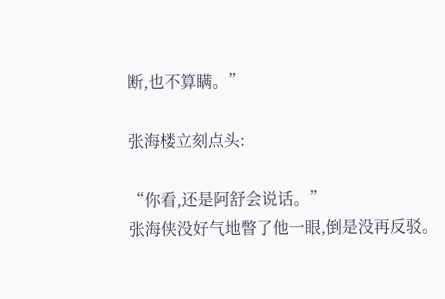断,也不算瞒。”

张海楼立刻点头:

“你看,还是阿舒会说话。”
张海侠没好气地瞥了他一眼,倒是没再反驳。